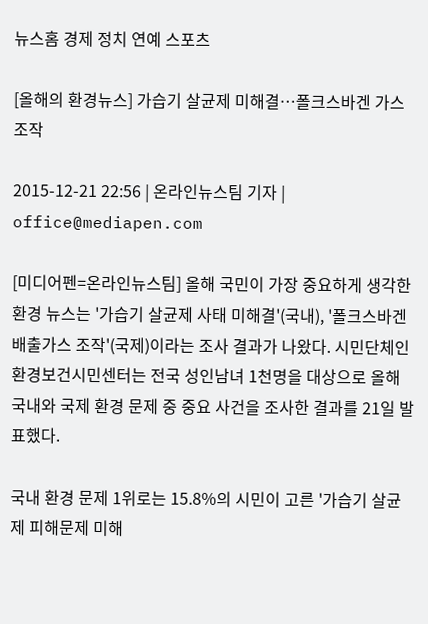뉴스홈 경제 정치 연예 스포츠

[올해의 환경뉴스] 가습기 살균제 미해결…폴크스바겐 가스 조작

2015-12-21 22:56 | 온라인뉴스팀 기자 | office@mediapen.com

[미디어펜=온라인뉴스팀] 올해 국민이 가장 중요하게 생각한 환경 뉴스는 '가습기 살균제 사태 미해결'(국내), '폴크스바겐 배출가스 조작'(국제)이라는 조사 결과가 나왔다. 시민단체인 환경보건시민센터는 전국 성인남녀 1천명을 대상으로 올해 국내와 국제 환경 문제 중 중요 사건을 조사한 결과를 21일 발표했다.

국내 환경 문제 1위로는 15.8%의 시민이 고른 '가습기 살균제 피해문제 미해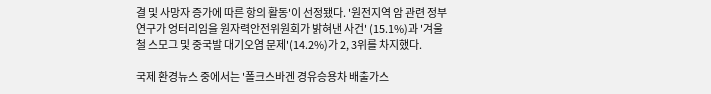결 및 사망자 증가에 따른 항의 활동'이 선정됐다. '원전지역 암 관련 정부연구가 엉터리임을 원자력안전위원회가 밝혀낸 사건' (15.1%)과 '겨울철 스모그 및 중국발 대기오염 문제'(14.2%)가 2, 3위를 차지했다.

국제 환경뉴스 중에서는 '폴크스바겐 경유승용차 배출가스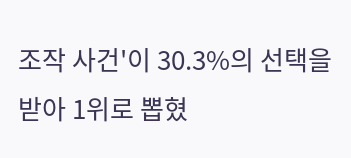조작 사건'이 30.3%의 선택을 받아 1위로 뽑혔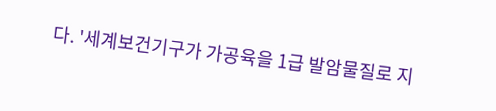다. '세계보건기구가 가공육을 1급 발암물질로 지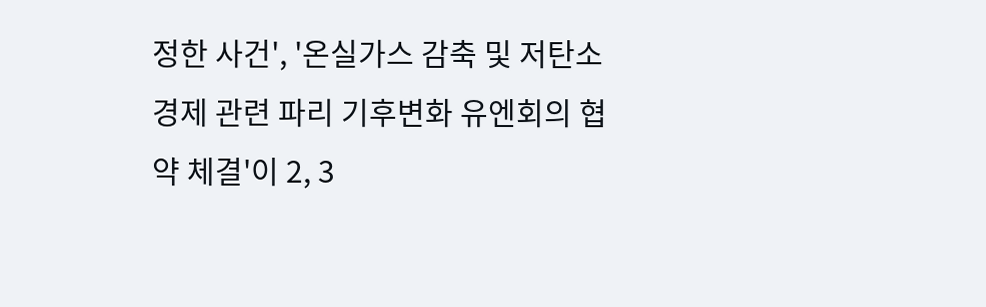정한 사건', '온실가스 감축 및 저탄소경제 관련 파리 기후변화 유엔회의 협약 체결'이 2, 3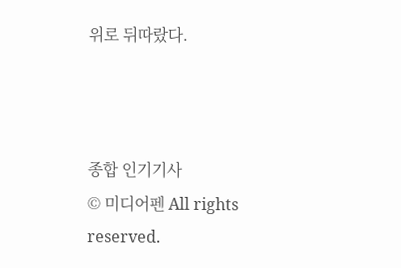위로 뒤따랐다.



종합 인기기사
© 미디어펜 All rights reserved.